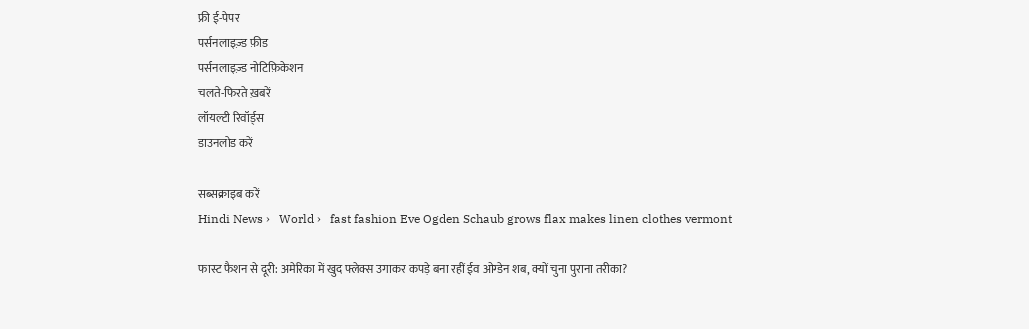फ्री ई-पेपर
पर्सनलाइज़्ड फ़ीड
पर्सनलाइज़्ड नोटिफ़िकेशन
चलते-फिरते ख़बरें
लॉयल्टी रिवॉर्ड्स
डाउनलोड करें

सब्सक्राइब करें
Hindi News ›   World ›   fast fashion Eve Ogden Schaub grows flax makes linen clothes vermont

फास्ट फैशन से दूरी: अमेरिका में खुद फ्लेक्स उगाकर कपड़े बना रहीं ईव ओग्डेन शब, क्यों चुना पुराना तरीका?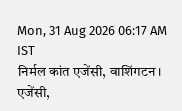Mon, 31 Aug 2026 06:17 AM IST
निर्मल कांत एजेंसी, वाशिंगटन।
एजेंसी,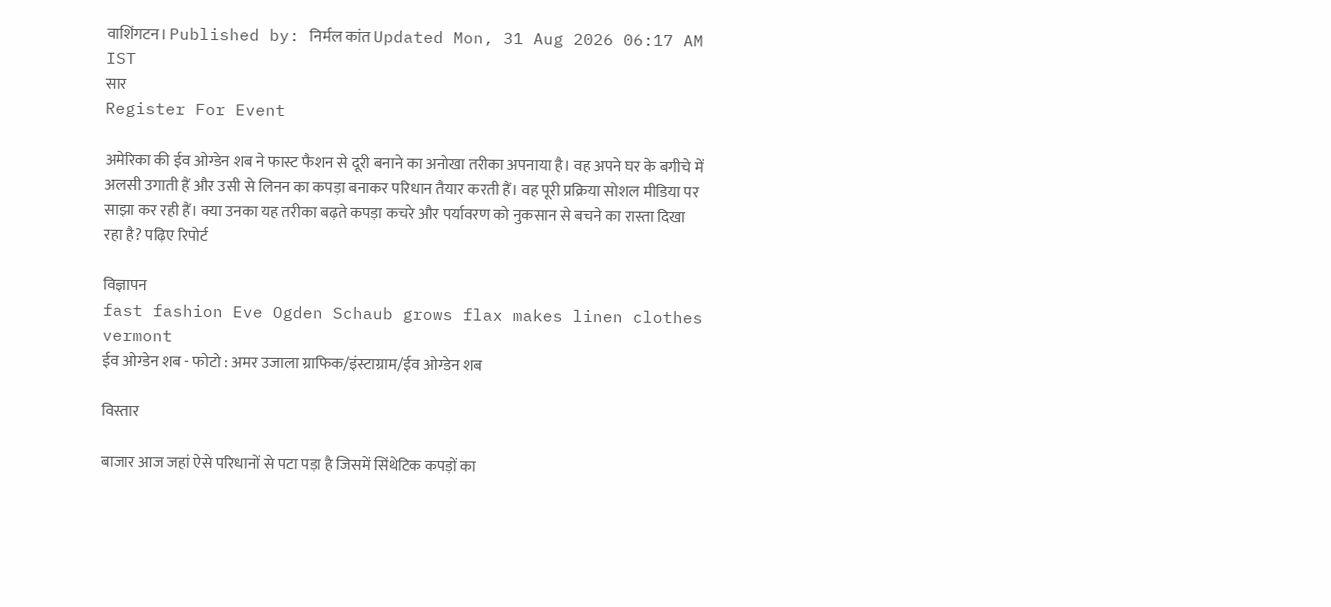वाशिंगटन। Published by: निर्मल कांत Updated Mon, 31 Aug 2026 06:17 AM IST
सार
Register For Event

अमेरिका की ईव ओग्डेन शब ने फास्ट फैशन से दूरी बनाने का अनोखा तरीका अपनाया है। वह अपने घर के बगीचे में अलसी उगाती हैं और उसी से लिनन का कपड़ा बनाकर परिधान तैयार करती हैं। वह पूरी प्रक्रिया सोशल मीडिया पर साझा कर रही हैं। क्या उनका यह तरीका बढ़ते कपड़ा कचरे और पर्यावरण को नुकसान से बचने का रास्ता दिखा रहा है? पढ़िए रिपोर्ट

विज्ञापन
fast fashion Eve Ogden Schaub grows flax makes linen clothes vermont
ईव ओग्डेन शब - फोटो : अमर उजाला ग्राफिक/इंस्टाग्राम/ईव ओग्डेन शब

विस्तार

बाजार आज जहां ऐसे परिधानों से पटा पड़ा है जिसमें सिंथेटिक कपड़ों का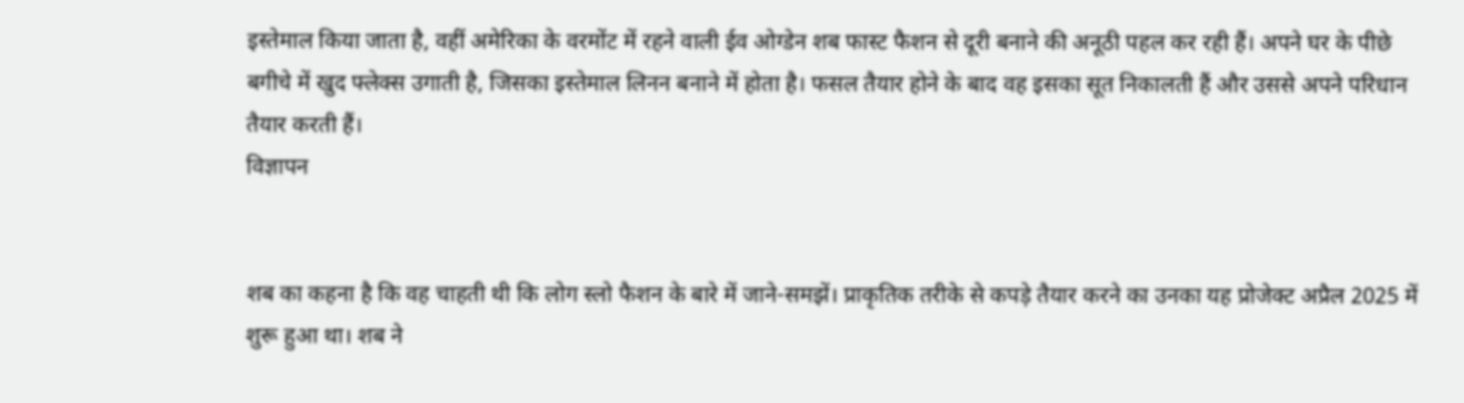इस्तेमाल किया जाता है, वहीं अमेरिका के वरमोंट में रहने वाली ईव ओग्डेन शब फास्ट फैशन से दूरी बनाने की अनूठी पहल कर रही हैं। अपने घर के पीछे बगीचे में खुद फ्लेक्स उगाती है, जिसका इस्तेमाल लिनन बनाने में होता है। फसल तैयार होने के बाद वह इसका सूत निकालती हैं और उससे अपने परिधान तैयार करती हैं।
विज्ञापन


शब का कहना है कि वह चाहती थी कि लोग स्लो फैशन के बारे में जाने-समझें। प्राकृतिक तरीके से कपड़े तैयार करने का उनका यह प्रोजेक्ट अप्रैल 2025 में शुरू हुआ था। शब ने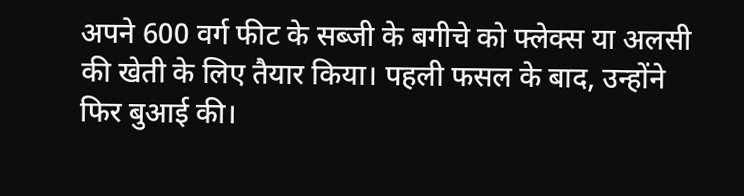अपने 600 वर्ग फीट के सब्जी के बगीचे को फ्लेक्स या अलसी की खेती के लिए तैयार किया। पहली फसल के बाद, उन्होंने फिर बुआई की।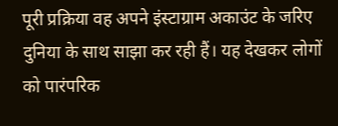पूरी प्रक्रिया वह अपने इंस्टाग्राम अकाउंट के जरिए दुनिया के साथ साझा कर रही हैं। यह देखकर लोगों को पारंपरिक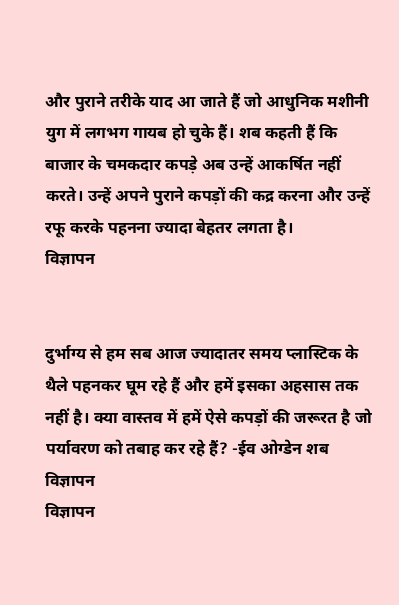और पुराने तरीके याद आ जाते हैं जो आधुनिक मशीनी युग में लगभग गायब हो चुके हैं। शब कहती हैं कि बाजार के चमकदार कपड़े अब उन्हें आकर्षित नहीं करते। उन्हें अपने पुराने कपड़ों की कद्र करना और उन्हें रफू करके पहनना ज्यादा बेहतर लगता है।
विज्ञापन


दुर्भाग्य से हम सब आज ज्यादातर समय प्लास्टिक के थैले पहनकर घूम रहे हैं और हमें इसका अहसास तक नहीं है। क्या वास्तव में हमें ऐसे कपड़ों की जरूरत है जो पर्यावरण को तबाह कर रहे हैं? -ईव ओग्डेन शब
विज्ञापन
विज्ञापन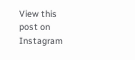View this post on Instagram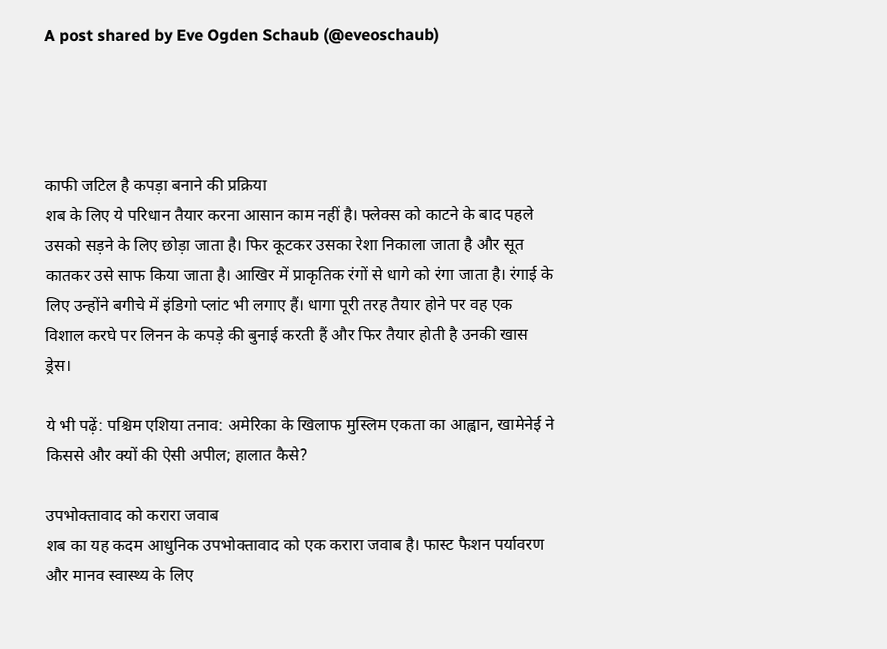A post shared by Eve Ogden Schaub (@eveoschaub)




काफी जटिल है कपड़ा बनाने की प्रक्रिया
शब के लिए ये परिधान तैयार करना आसान काम नहीं है। फ्लेक्स को काटने के बाद पहले उसको सड़ने के लिए छोड़ा जाता है। फिर कूटकर उसका रेशा निकाला जाता है और सूत कातकर उसे साफ किया जाता है। आखिर में प्राकृतिक रंगों से धागे को रंगा जाता है। रंगाई के लिए उन्होंने बगीचे में इंडिगो प्लांट भी लगाए हैं। धागा पूरी तरह तैयार होने पर वह एक विशाल करघे पर लिनन के कपड़े की बुनाई करती हैं और फिर तैयार होती है उनकी खास ड्रेस।

ये भी पढ़ें: पश्चिम एशिया तनाव: अमेरिका के खिलाफ मुस्लिम एकता का आह्वान, खामेनेई ने किससे और क्यों की ऐसी अपील; हालात कैसे?

उपभोक्तावाद को करारा जवाब
शब का यह कदम आधुनिक उपभोक्तावाद को एक करारा जवाब है। फास्ट फैशन पर्यावरण और मानव स्वास्थ्य के लिए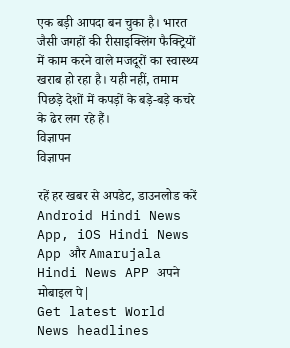एक बड़ी आपदा बन चुका है। भारत जैसी जगहों की रीसाइक्लिंग फैक्ट्रियों में काम करने वाले मजदूरों का स्वास्थ्य खराब हो रहा है। यही नहीं, तमाम पिछड़े देशों में कपड़ों के बड़े-बड़े कचरे के ढेर लग रहे हैं।
विज्ञापन
विज्ञापन

रहें हर खबर से अपडेट, डाउनलोड करें Android Hindi News App, iOS Hindi News App और Amarujala Hindi News APP अपने मोबाइल पे|
Get latest World News headlines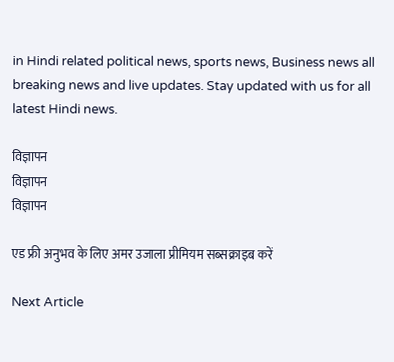in Hindi related political news, sports news, Business news all breaking news and live updates. Stay updated with us for all latest Hindi news.

विज्ञापन
विज्ञापन
विज्ञापन

एड फ्री अनुभव के लिए अमर उजाला प्रीमियम सब्सक्राइब करें

Next Article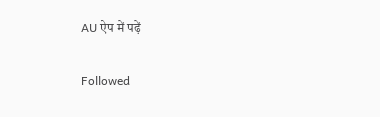AU ऐप में पढ़ें

Followed